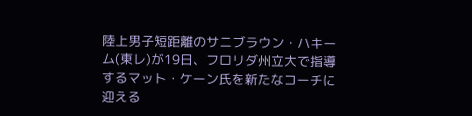陸上男子短距離のサニブラウン・ハキーム(東レ)が19日、フロリダ州立大で指導するマット・ケーン氏を新たなコーチに迎える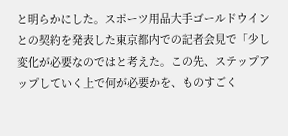と明らかにした。スポーツ用品大手ゴールドウインとの契約を発表した東京都内での記者会見で「少し変化が必要なのではと考えた。この先、ステップアップしていく上で何が必要かを、ものすごく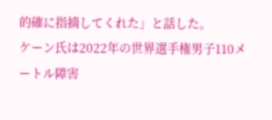的確に指摘してくれた」と話した。
ケーン氏は2022年の世界選手権男子110メートル障害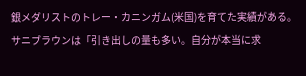銀メダリストのトレー・カニンガム(米国)を育てた実績がある。サニブラウンは「引き出しの量も多い。自分が本当に求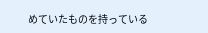めていたものを持っている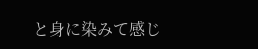と身に染みて感じ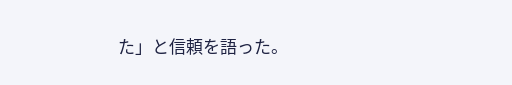た」と信頼を語った。